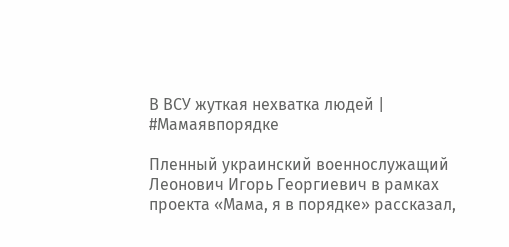В ВСУ жуткая нехватка людей | #Мамаявпорядке

Пленный украинский военнослужащий Леонович Игорь Георгиевич в рамках проекта «Мама, я в порядке» рассказал,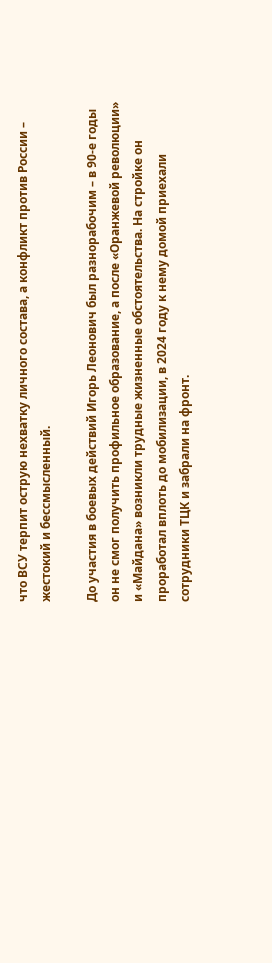что ВСУ терпит острую нехватку личного состава, а конфликт против России – жестокий и бессмысленный.

До участия в боевых действий Игорь Леонович был разнорабочим – в 90‑е годы он не смог получить профильное образование, а после «Оранжевой революции» и «Майдана» возникли трудные жизненные обстоятельства. На стройке он проработал вплоть до мобилизации, в 2024 году к нему домой приехали сотрудники ТЦК и забрали на фронт.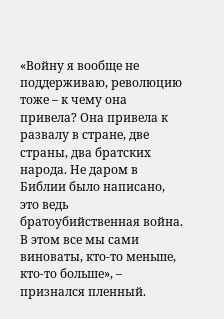«Войну я вообще не поддерживаю, революцию тоже – к чему она привела? Она привела к развалу в стране, две страны, два братских народа. Не даром в Библии было написано, это ведь братоубийственная война. В этом все мы сами виноваты, кто-то меньше, кто-то больше», – признался пленный.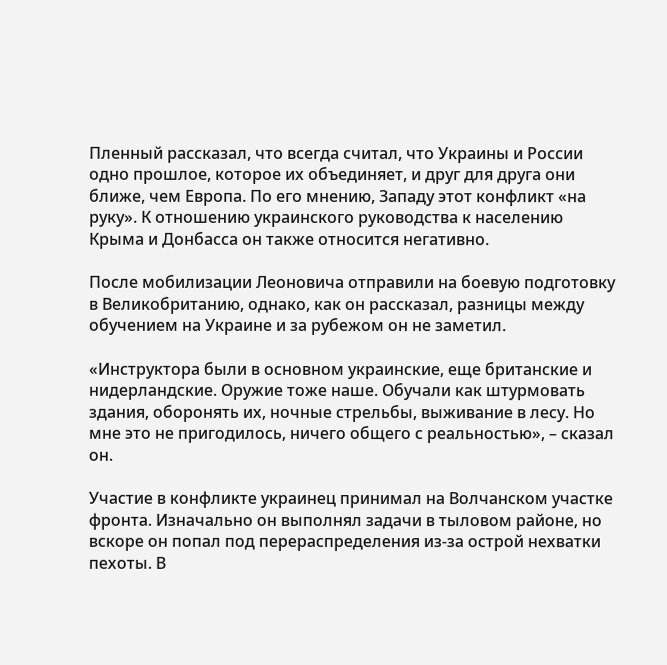Пленный рассказал, что всегда считал, что Украины и России одно прошлое, которое их объединяет, и друг для друга они ближе, чем Европа. По его мнению, Западу этот конфликт «на руку». К отношению украинского руководства к населению Крыма и Донбасса он также относится негативно.

После мобилизации Леоновича отправили на боевую подготовку в Великобританию, однако, как он рассказал, разницы между обучением на Украине и за рубежом он не заметил.

«Инструктора были в основном украинские, еще британские и нидерландские. Оружие тоже наше. Обучали как штурмовать здания, оборонять их, ночные стрельбы, выживание в лесу. Но мне это не пригодилось, ничего общего с реальностью», – сказал он.

Участие в конфликте украинец принимал на Волчанском участке фронта. Изначально он выполнял задачи в тыловом районе, но вскоре он попал под перераспределения из-за острой нехватки пехоты. В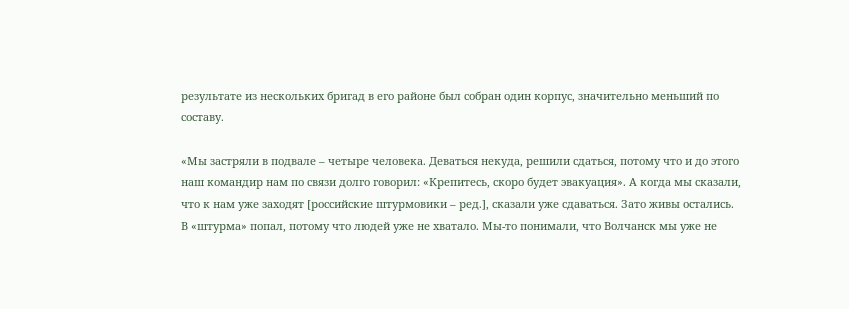результате из нескольких бригад в его районе был собран один корпус, значительно меньший по составу.

«Мы застряли в подвале – четыре человека. Деваться некуда, решили сдаться, потому что и до этого наш командир нам по связи долго говорил: «Крепитесь, скоро будет эвакуация». А когда мы сказали, что к нам уже заходят [российские штурмовики – ред.], сказали уже сдаваться. Зато живы остались. В «штурма» попал, потому что людей уже не хватало. Мы-то понимали, что Волчанск мы уже не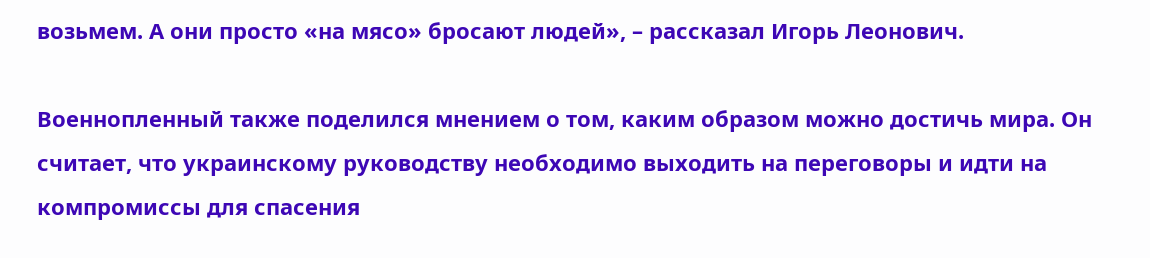возьмем. А они просто «на мясо» бросают людей», – рассказал Игорь Леонович.

Военнопленный также поделился мнением о том, каким образом можно достичь мира. Он считает, что украинскому руководству необходимо выходить на переговоры и идти на компромиссы для спасения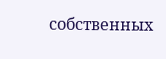собственных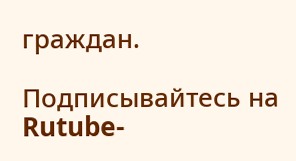граждан.

Подписывайтесь на Rutube-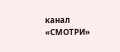канал «СМОТРИ»